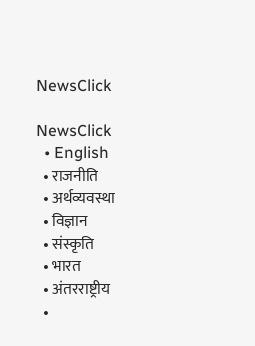NewsClick

NewsClick
  • English
  • राजनीति
  • अर्थव्यवस्था
  • विज्ञान
  • संस्कृति
  • भारत
  • अंतरराष्ट्रीय
  •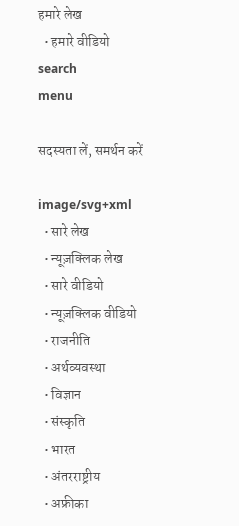हमारे लेख
  • हमारे वीडियो
search
menu

सदस्यता लें, समर्थन करें

image/svg+xml
  • सारे लेख
  • न्यूज़क्लिक लेख
  • सारे वीडियो
  • न्यूज़क्लिक वीडियो
  • राजनीति
  • अर्थव्यवस्था
  • विज्ञान
  • संस्कृति
  • भारत
  • अंतरराष्ट्रीय
  • अफ्रीका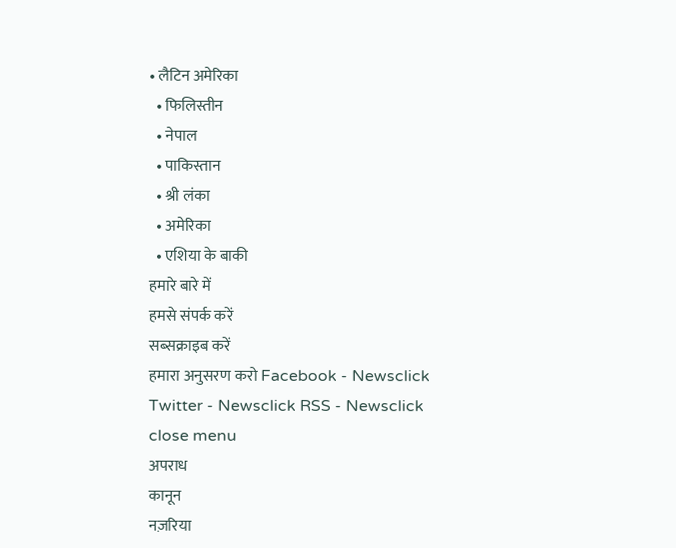• लैटिन अमेरिका
  • फिलिस्तीन
  • नेपाल
  • पाकिस्तान
  • श्री लंका
  • अमेरिका
  • एशिया के बाकी
हमारे बारे में
हमसे संपर्क करें
सब्सक्राइब करें
हमारा अनुसरण करो Facebook - Newsclick Twitter - Newsclick RSS - Newsclick
close menu
अपराध
कानून
नज़रिया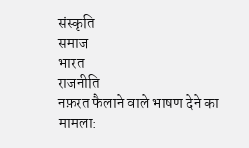संस्कृति
समाज
भारत
राजनीति
नफ़रत फैलाने वाले भाषण देने का मामला: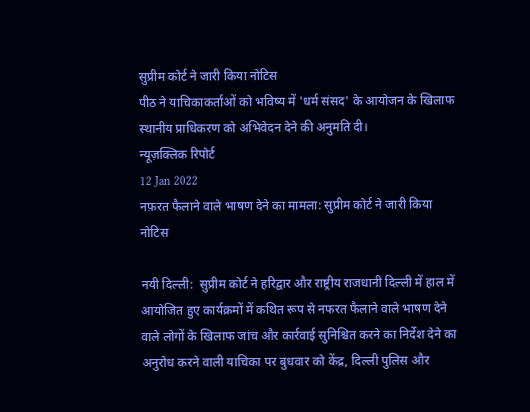सुप्रीम कोर्ट ने जारी किया नोटिस
पीठ ने याचिकाकर्ताओं को भविष्य में 'धर्म संसद' के आयोजन के खिलाफ स्थानीय प्राधिकरण को अभिवेदन देने की अनुमति दी।
न्यूज़क्लिक रिपोर्ट
12 Jan 2022
नफ़रत फैलाने वाले भाषण देने का मामला: सुप्रीम कोर्ट ने जारी किया नोटिस

नयी दिल्ली:  सुप्रीम कोर्ट ने हरिद्वार और राष्ट्रीय राजधानी दिल्ली में हाल में आयोजित हुए कार्यक्रमों में कथित रूप से नफरत फैलाने वाले भाषण देने वाले लोगों के खिलाफ जांच और कार्रवाई सुनिश्चित करने का निर्देश देने का अनुरोध करने वाली याचिका पर बुधवार को केंद्र, दिल्ली पुलिस और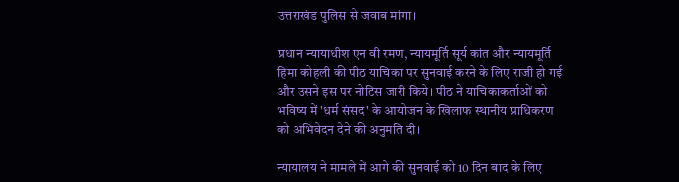उत्तराखंड पुलिस से जवाब मांगा।

प्रधान न्यायाधीश एन वी रमण, न्यायमूर्ति सूर्य कांत और न्यायमूर्ति हिमा कोहली की पीठ याचिका पर सुनवाई करने के लिए राजी हो गई और उसने इस पर नोटिस जारी किये। पीठ ने याचिकाकर्ताओं को भविष्य में 'धर्म संसद' के आयोजन के खिलाफ स्थानीय प्राधिकरण को अभिवेदन देने की अनुमति दी।

न्यायालय ने मामले में आगे की सुनवाई को 10 दिन बाद के लिए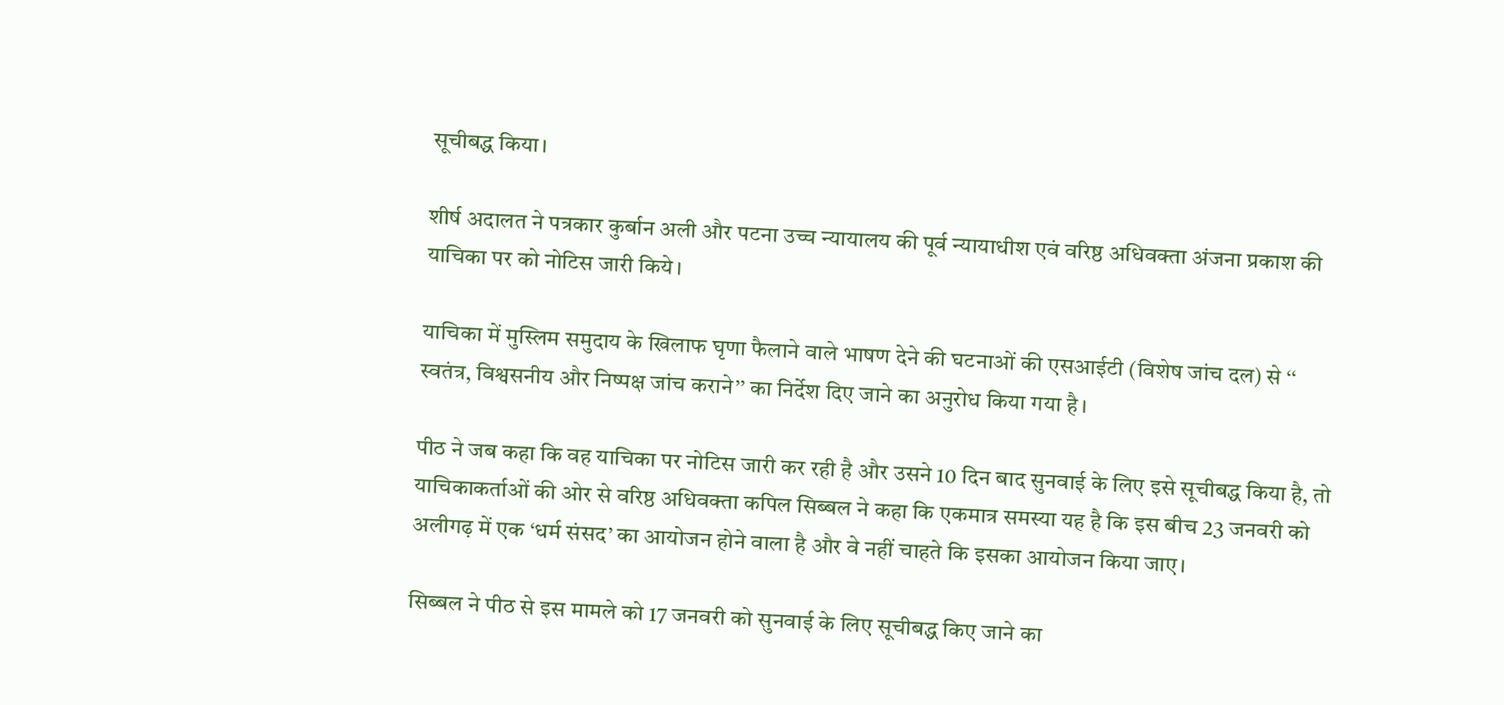सूचीबद्ध किया।

शीर्ष अदालत ने पत्रकार कुर्बान अली और पटना उच्च न्यायालय की पूर्व न्यायाधीश एवं वरिष्ठ अधिवक्ता अंजना प्रकाश की याचिका पर को नोटिस जारी किये।

याचिका में मुस्लिम समुदाय के खिलाफ घृणा फैलाने वाले भाषण देने की घटनाओं की एसआईटी (विशेष जांच दल) से ‘‘ स्वतंत्र, विश्वसनीय और निष्पक्ष जांच कराने’’ का निर्देश दिए जाने का अनुरोध किया गया है।

पीठ ने जब कहा कि वह याचिका पर नोटिस जारी कर रही है और उसने 10 दिन बाद सुनवाई के लिए इसे सूचीबद्ध किया है, तो याचिकाकर्ताओं की ओर से वरिष्ठ अधिवक्ता कपिल सिब्बल ने कहा कि एकमात्र समस्या यह है कि इस बीच 23 जनवरी को अलीगढ़ में एक ‘धर्म संसद’ का आयोजन होने वाला है और वे नहीं चाहते कि इसका आयोजन किया जाए।

सिब्बल ने पीठ से इस मामले को 17 जनवरी को सुनवाई के लिए सूचीबद्ध किए जाने का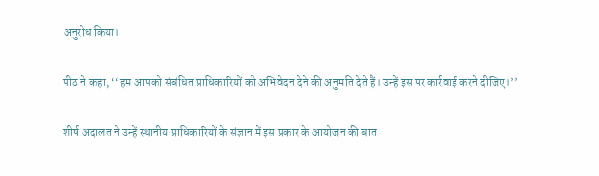अनुरोध किया।

पीठ ने कहा, ‘‘हम आपको संबंधित प्राधिकारियों को अभिवेदन देने की अनुमति देते हैं। उन्हें इस पर कार्रवाई करने दीजिए।’’

शीर्ष अदालत ने उन्हें स्थानीय प्राधिकारियों के संज्ञान में इस प्रकार के आयोजन की बात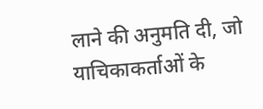लाने की अनुमति दी, जो याचिकाकर्ताओं के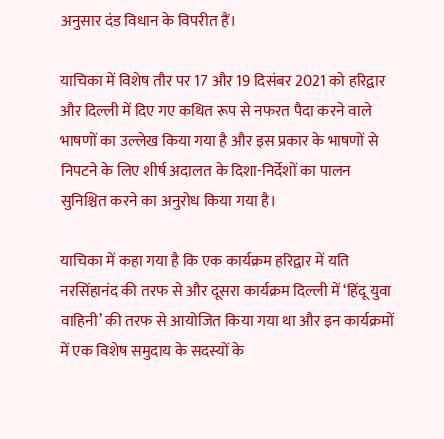अनुसार दंड विधान के विपरीत हैं।

याचिका में विशेष तौर पर 17 और 19 दिसंबर 2021 को हरिद्वार और दिल्ली में दिए गए कथित रूप से नफरत पैदा करने वाले भाषणों का उल्लेख किया गया है और इस प्रकार के भाषणों से निपटने के लिए शीर्ष अदालत के दिशा-निर्देशों का पालन सुनिश्चित करने का अनुरोध किया गया है।

याचिका में कहा गया है कि एक कार्यक्रम हरिद्वार में यति नरसिंहानंद की तरफ से और दूसरा कार्यक्रम दिल्ली में ‘हिंदू युवा वाहिनी’ की तरफ से आयोजित किया गया था और इन कार्यक्रमों में एक विशेष समुदाय के सदस्यों के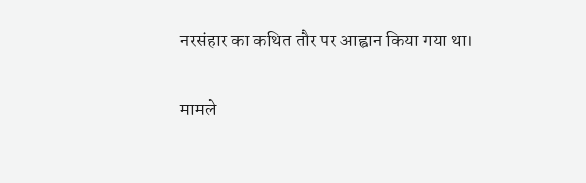नरसंहार का कथित तौर पर आह्वान किया गया था।

मामले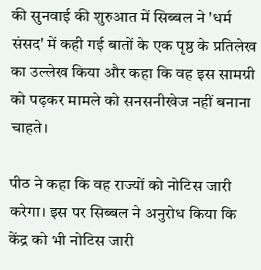की सुनवाई की शुरुआत में सिब्बल ने 'धर्म संसद' में कही गई बातों के एक पृष्ठ के प्रतिलेख का उल्लेख किया और कहा कि वह इस सामग्री को पढ़कर मामले को सनसनीखेज नहीं बनाना चाहते।

पीठ ने कहा कि वह राज्यों को नोटिस जारी करेगा। इस पर सिब्बल ने अनुरोध किया कि केंद्र को भी नोटिस जारी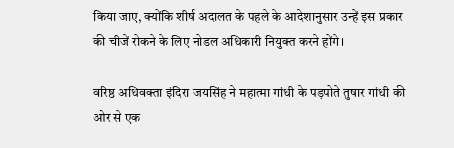किया जाए, क्योंकि शीर्ष अदालत के पहले के आदेशानुसार उन्हें इस प्रकार की चीजें रोकने के लिए नोडल अधिकारी नियुक्त करने होंगे।

वरिष्ठ अधिवक्ता इंदिरा जयसिंह ने महात्मा गांधी के पड़पोते तुषार गांधी की ओर से एक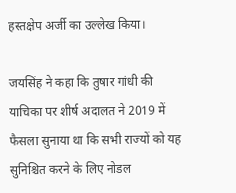हस्तक्षेप अर्जी का उल्लेख किया।

जयसिंह ने कहा कि तुषार गांधी की याचिका पर शीर्ष अदालत ने 2019 में फैसला सुनाया था कि सभी राज्यों को यह सुनिश्चित करने के लिए नोडल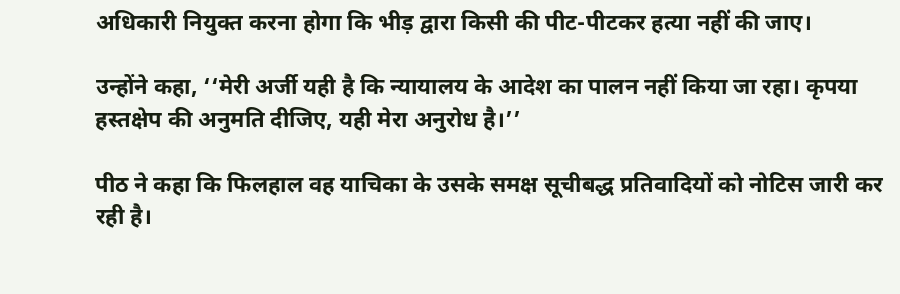अधिकारी नियुक्त करना होगा कि भीड़ द्वारा किसी की पीट-पीटकर हत्या नहीं की जाए।

उन्होंने कहा, ‘‘मेरी अर्जी यही है कि न्यायालय के आदेश का पालन नहीं किया जा रहा। कृपया हस्तक्षेप की अनुमति दीजिए, यही मेरा अनुरोध है।’’

पीठ ने कहा कि फिलहाल वह याचिका के उसके समक्ष सूचीबद्ध प्रतिवादियों को नोटिस जारी कर रही है।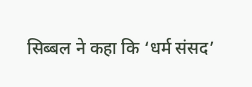सिब्बल ने कहा कि ‘धर्म संसद’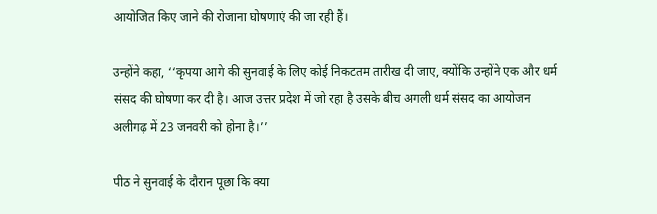आयोजित किए जाने की रोजाना घोषणाएं की जा रही हैं।

उन्होंने कहा, ‘‘कृपया आगे की सुनवाई के लिए कोई निकटतम तारीख दी जाए, क्योंकि उन्होंने एक और धर्म संसद की घोषणा कर दी है। आज उत्तर प्रदेश में जो रहा है उसके बीच अगली धर्म संसद का आयोजन अलीगढ़ में 23 जनवरी को होना है।’’

पीठ ने सुनवाई के दौरान पूछा कि क्या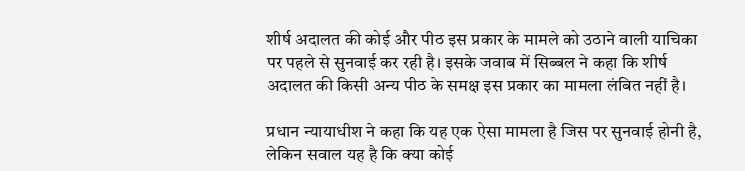शीर्ष अदालत की कोई और पीठ इस प्रकार के मामले को उठाने वाली याचिका पर पहले से सुनवाई कर रही है। इसके जवाब में सिब्बल ने कहा कि शीर्ष अदालत की किसी अन्य पीठ के समक्ष इस प्रकार का मामला लंबित नहीं है।

प्रधान न्यायाधीश ने कहा कि यह एक ऐसा मामला है जिस पर सुनवाई होनी है, लेकिन सवाल यह है कि क्या कोई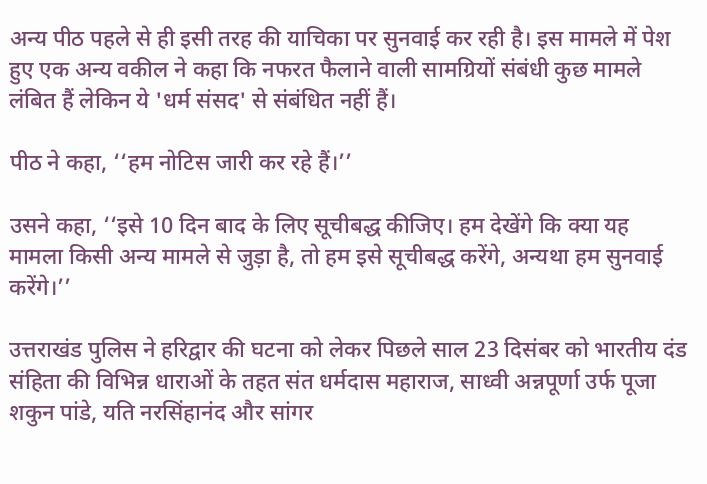अन्य पीठ पहले से ही इसी तरह की याचिका पर सुनवाई कर रही है। इस मामले में पेश हुए एक अन्य वकील ने कहा कि नफरत फैलाने वाली सामग्रियों संबंधी कुछ मामले लंबित हैं लेकिन ये 'धर्म संसद' से संबंधित नहीं हैं।

पीठ ने कहा, ‘‘हम नोटिस जारी कर रहे हैं।’’

उसने कहा, ‘‘इसे 10 दिन बाद के लिए सूचीबद्ध कीजिए। हम देखेंगे कि क्या यह मामला किसी अन्य मामले से जुड़ा है, तो हम इसे सूचीबद्ध करेंगे, अन्यथा हम सुनवाई करेंगे।’’

उत्तराखंड पुलिस ने हरिद्वार की घटना को लेकर पिछले साल 23 दिसंबर को भारतीय दंड संहिता की विभिन्न धाराओं के तहत संत धर्मदास महाराज, साध्वी अन्नपूर्णा उर्फ पूजा शकुन पांडे, यति नरसिंहानंद और सांगर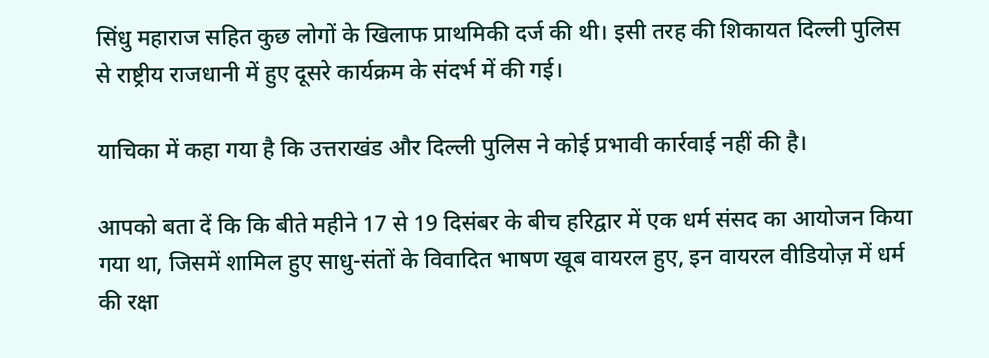सिंधु महाराज सहित कुछ लोगों के खिलाफ प्राथमिकी दर्ज की थी। इसी तरह की शिकायत दिल्ली पुलिस से राष्ट्रीय राजधानी में हुए दूसरे कार्यक्रम के संदर्भ में की गई।

याचिका में कहा गया है कि उत्तराखंड और दिल्ली पुलिस ने कोई प्रभावी कार्रवाई नहीं की है।

आपको बता दें कि कि बीते महीने 17 से 19 दिसंबर के बीच हरिद्वार में एक धर्म संसद का आयोजन किया गया था, जिसमें शामिल हुए साधु-संतों के विवादित भाषण खूब वायरल हुए, इन वायरल वीडियोज़ में धर्म की रक्षा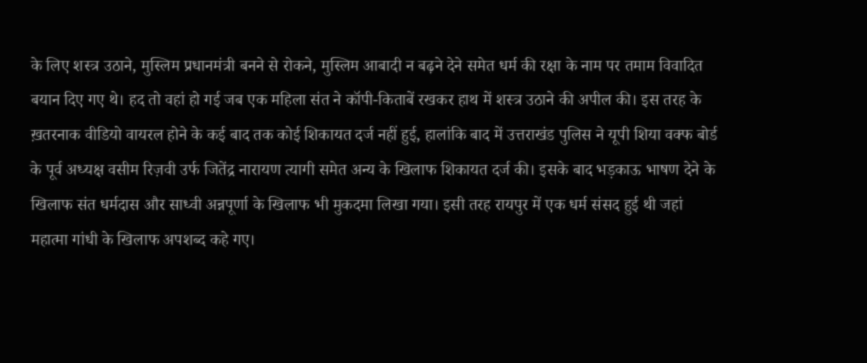के लिए शस्त्र उठाने, मुस्लिम प्रधानमंत्री बनने से रोकने, मुस्लिम आबादी न बढ़ने देने समेत धर्म की रक्षा के नाम पर तमाम विवादित बयान दिए गए थे। हद तो वहां हो गई जब एक महिला संत ने कॉपी-किताबें रखकर हाथ में शस्त्र उठाने की अपील की। इस तरह के ख़तरनाक वीडियो वायरल होने के कई बाद तक कोई शिकायत दर्ज नहीं हुई, हालांकि बाद में उत्तराखंड पुलिस ने यूपी शिया वक्फ बोर्ड के पूर्व अध्यक्ष वसीम रिज़वी उर्फ जितेंद्र नारायण त्यागी समेत अन्य के खिलाफ शिकायत दर्ज की। इसके बाद भड़काऊ भाषण देने के खिलाफ संत धर्मदास और साध्वी अन्नपूर्णा के खिलाफ भी मुकदमा लिखा गया। इसी तरह रायपुर में एक धर्म संसद हुई थी जहां महात्मा गांधी के खिलाफ अपशब्द कहे गए।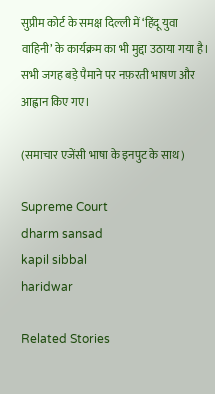सुप्रीम कोर्ट के समक्ष दिल्ली में ‘हिंदू युवा वाहिनी’ के कार्यक्रम का भी मुद्दा उठाया गया है। सभी जगह बड़े पैमाने पर नफ़रती भाषण और आह्वान किए गए।

(समाचार एजेंसी भाषा के इनपुट के साथ)

Supreme Court
dharm sansad
kapil sibbal
haridwar

Related Stories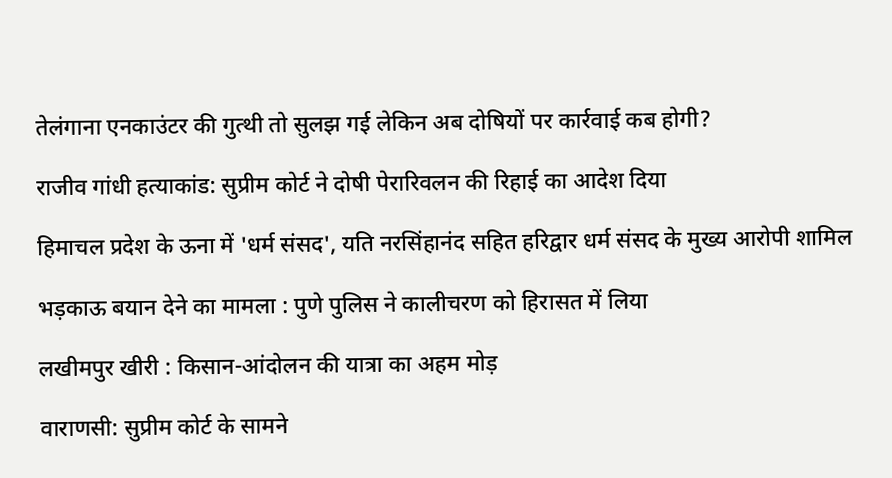तेलंगाना एनकाउंटर की गुत्थी तो सुलझ गई लेकिन अब दोषियों पर कार्रवाई कब होगी?

राजीव गांधी हत्याकांड: सुप्रीम कोर्ट ने दोषी पेरारिवलन की रिहाई का आदेश दिया

हिमाचल प्रदेश के ऊना में 'धर्म संसद', यति नरसिंहानंद सहित हरिद्वार धर्म संसद के मुख्य आरोपी शामिल

भड़काऊ बयान देने का मामला : पुणे पुलिस ने कालीचरण को हिरासत में लिया

लखीमपुर खीरी : किसान-आंदोलन की यात्रा का अहम मोड़

वाराणसी: सुप्रीम कोर्ट के सामने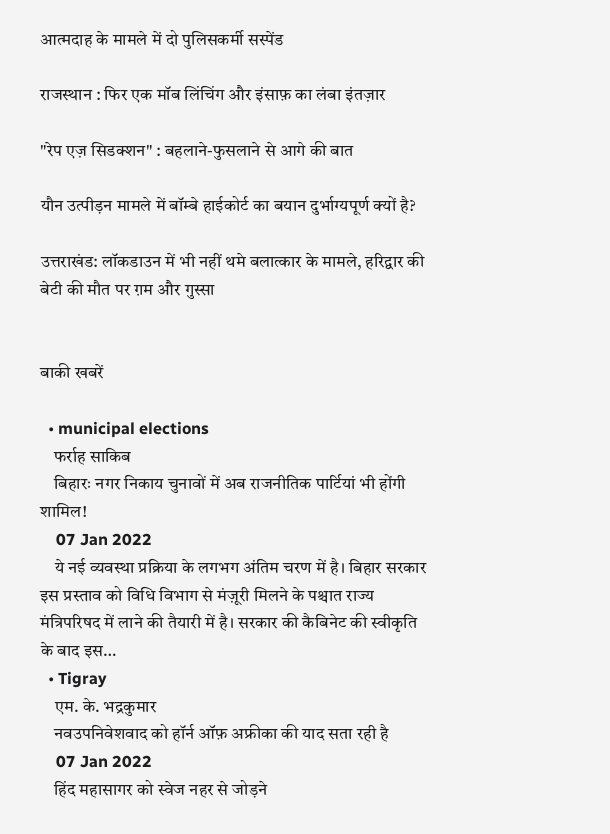आत्मदाह के मामले में दो पुलिसकर्मी सस्पेंड

राजस्थान : फिर एक मॉब लिंचिंग और इंसाफ़ का लंबा इंतज़ार

"रेप एज़ सिडक्शन" : बहलाने-फुसलाने से आगे की बात

यौन उत्पीड़न मामले में बॉम्बे हाईकोर्ट का बयान दुर्भाग्यपूर्ण क्यों है?

उत्तराखंड: लॉकडाउन में भी नहीं थमे बलात्कार के मामले, हरिद्वार की बेटी की मौत पर ग़म और गुस्सा


बाकी खबरें

  • municipal elections
    फर्राह साकिब
    बिहारः नगर निकाय चुनावों में अब राजनीतिक पार्टियां भी होंगी शामिल!
    07 Jan 2022
    ये नई व्यवस्था प्रक्रिया के लगभग अंतिम चरण में है। बिहार सरकार इस प्रस्ताव को विधि विभाग से मंज़ूरी मिलने के पश्चात राज्य मंत्रिपरिषद में लाने की तैयारी में है। सरकार की कैबिनेट की स्वीकृति के बाद इस…
  • Tigray
    एम. के. भद्रकुमार
    नवउपनिवेशवाद को हॉर्न ऑफ़ अफ्रीका की याद सता रही है
    07 Jan 2022
    हिंद महासागर को स्वेज नहर से जोड़ने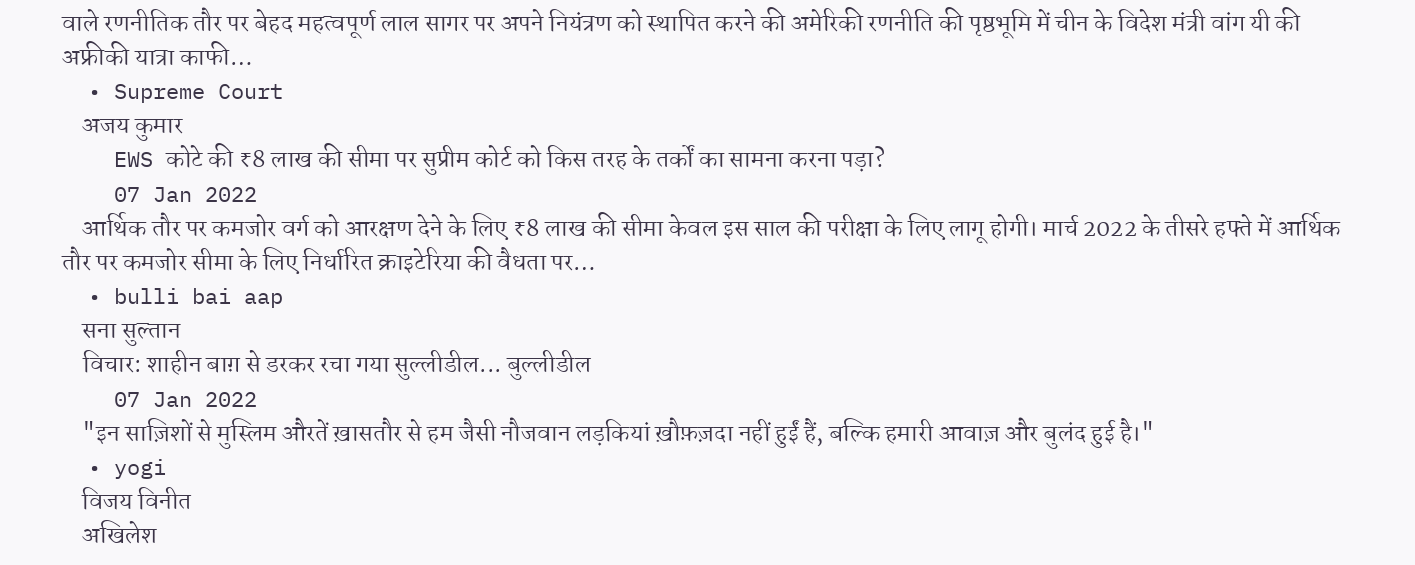वाले रणनीतिक तौर पर बेहद महत्वपूर्ण लाल सागर पर अपने नियंत्रण को स्थापित करने की अमेरिकी रणनीति की पृष्ठभूमि में चीन के विदेश मंत्री वांग यी की अफ्रीकी यात्रा काफी…
  • Supreme Court
    अजय कुमार
    EWS कोटे की ₹8 लाख की सीमा पर सुप्रीम कोर्ट को किस तरह के तर्कों का सामना करना पड़ा?
    07 Jan 2022
    आर्थिक तौर पर कमजोर वर्ग को आरक्षण देने के लिए ₹8 लाख की सीमा केवल इस साल की परीक्षा के लिए लागू होगी। मार्च 2022 के तीसरे हफ्ते में आर्थिक तौर पर कमजोर सीमा के लिए निर्धारित क्राइटेरिया की वैधता पर…
  • bulli bai aap
    सना सुल्तान
    विचार: शाहीन बाग़ से डरकर रचा गया सुल्लीडील... बुल्लीडील
    07 Jan 2022
    "इन साज़िशों से मुस्लिम औरतें ख़ासतौर से हम जैसी नौजवान लड़कियां ख़ौफ़ज़दा नहीं हुईं हैं, बल्कि हमारी आवाज़ और बुलंद हुई है।"
  • yogi
    विजय विनीत
    अखिलेश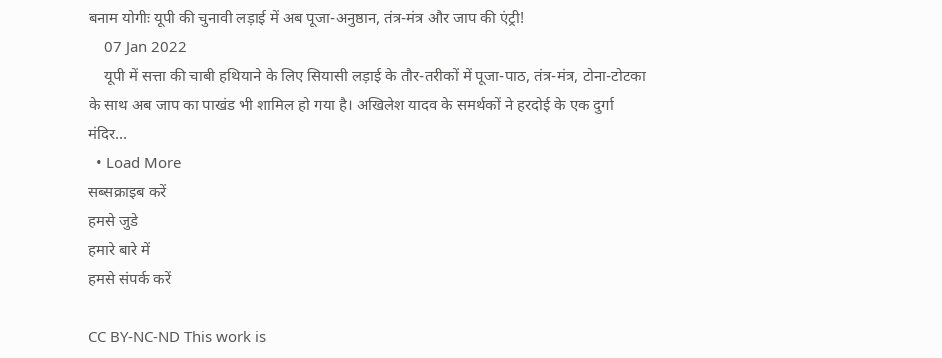बनाम योगीः यूपी की चुनावी लड़ाई में अब पूजा-अनुष्ठान, तंत्र-मंत्र और जाप की एंट्री!
    07 Jan 2022
    यूपी में सत्ता की चाबी हथियाने के लिए सियासी लड़ाई के तौर-तरीकों में पूजा-पाठ, तंत्र-मंत्र, टोना-टोटका के साथ अब जाप का पाखंड भी शामिल हो गया है। अखिलेश यादव के समर्थकों ने हरदोई के एक दुर्गा मंदिर…
  • Load More
सब्सक्राइब करें
हमसे जुडे
हमारे बारे में
हमसे संपर्क करें

CC BY-NC-ND This work is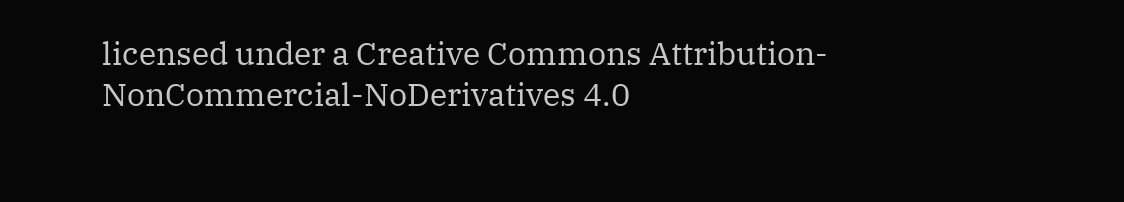licensed under a Creative Commons Attribution-NonCommercial-NoDerivatives 4.0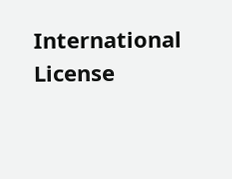International License